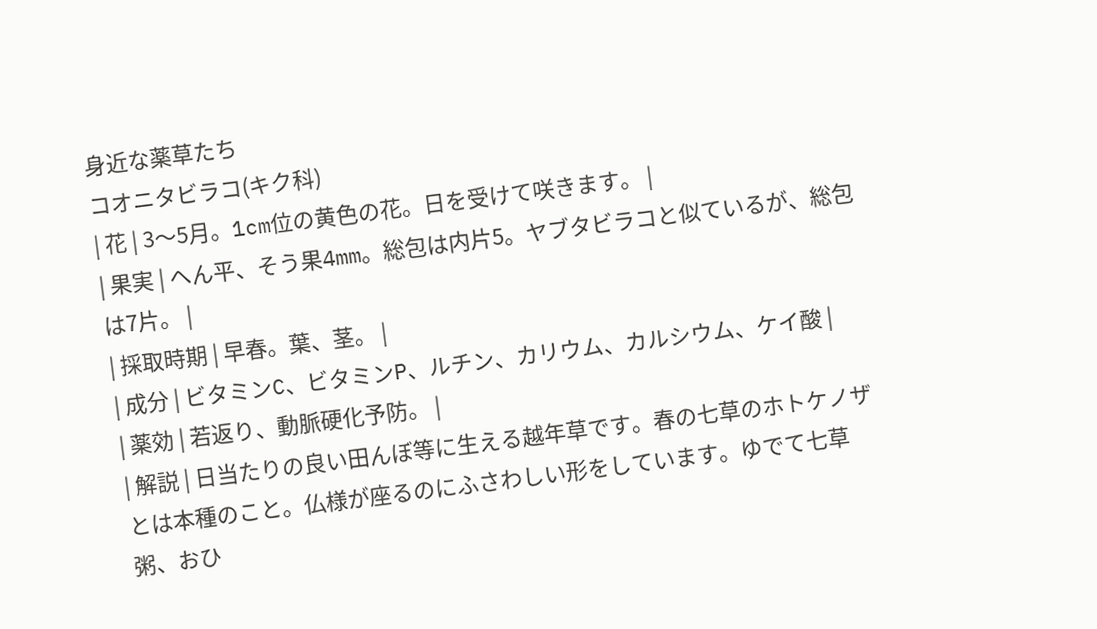身近な薬草たち
コオニタビラコ(キク科)
| 花 | 3〜5月。1cm位の黄色の花。日を受けて咲きます。 |
| 果実 | へん平、そう果4mm。総包は内片5。ヤブタビラコと似ているが、総包は7片。 |
| 採取時期 | 早春。葉、茎。 |
| 成分 | ビタミンC、ビタミンP、ルチン、カリウム、カルシウム、ケイ酸 |
| 薬効 | 若返り、動脈硬化予防。 |
| 解説 | 日当たりの良い田んぼ等に生える越年草です。春の七草のホトケノザとは本種のこと。仏様が座るのにふさわしい形をしています。ゆでて七草粥、おひ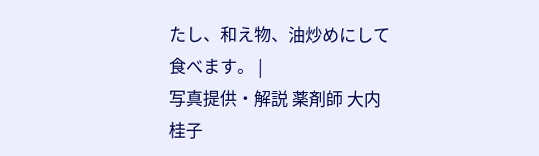たし、和え物、油炒めにして食べます。 |
写真提供・解説 薬剤師 大内 桂子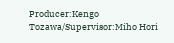Producer:Kengo Tozawa/Supervisor:Miho Hori